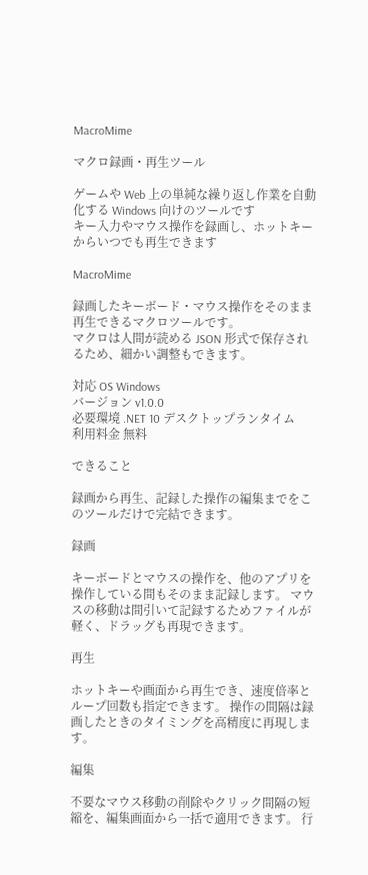MacroMime

マクロ録画・再生ツール

ゲームや Web 上の単純な繰り返し作業を自動化する Windows 向けのツールです
キー入力やマウス操作を録画し、ホットキーからいつでも再生できます

MacroMime

録画したキーボード・マウス操作をそのまま再生できるマクロツールです。
マクロは人間が読める JSON 形式で保存されるため、細かい調整もできます。

対応 OS Windows
バージョン v1.0.0
必要環境 .NET 10 デスクトップランタイム
利用料金 無料

できること

録画から再生、記録した操作の編集までをこのツールだけで完結できます。

録画

キーボードとマウスの操作を、他のアプリを操作している間もそのまま記録します。 マウスの移動は間引いて記録するためファイルが軽く、ドラッグも再現できます。

再生

ホットキーや画面から再生でき、速度倍率とループ回数も指定できます。 操作の間隔は録画したときのタイミングを高精度に再現します。

編集

不要なマウス移動の削除やクリック間隔の短縮を、編集画面から一括で適用できます。 行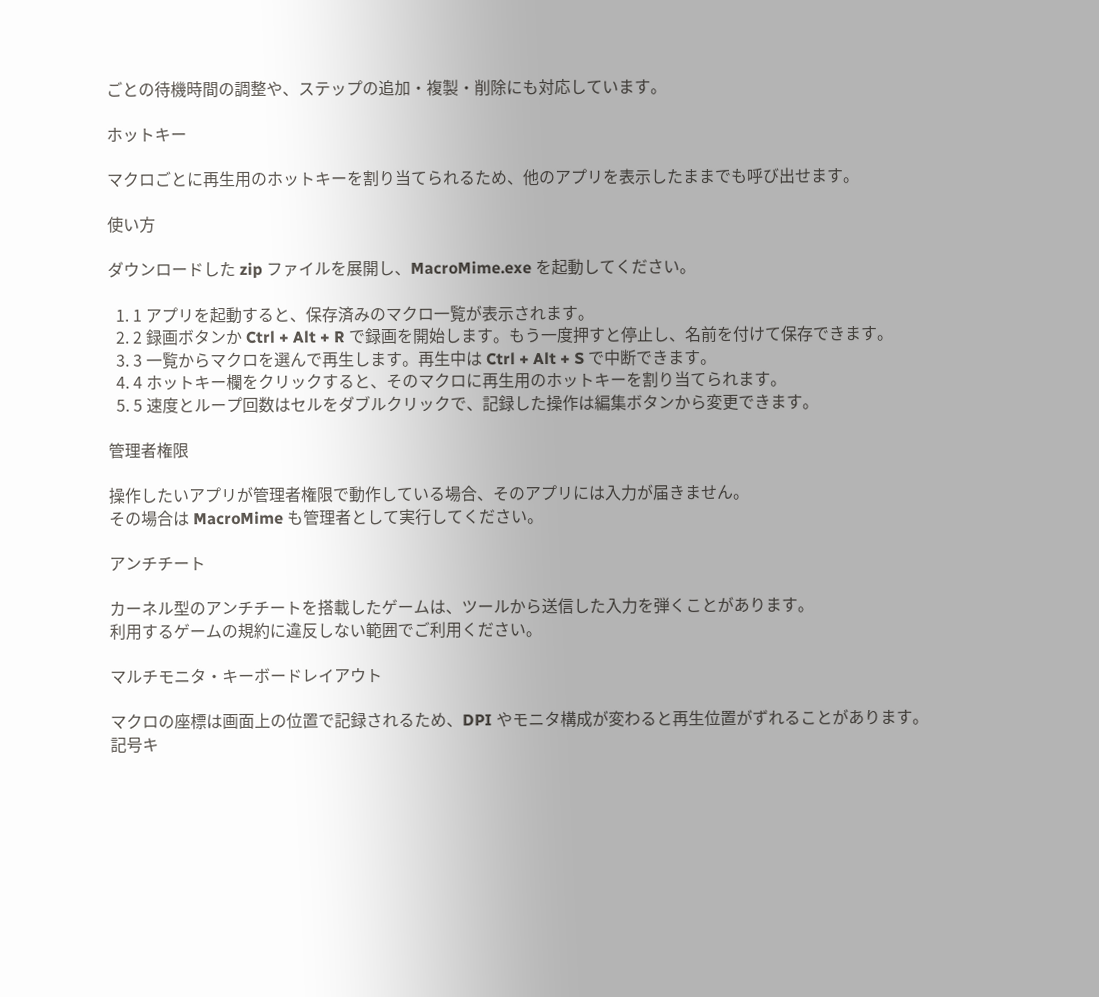ごとの待機時間の調整や、ステップの追加・複製・削除にも対応しています。

ホットキー

マクロごとに再生用のホットキーを割り当てられるため、他のアプリを表示したままでも呼び出せます。

使い方

ダウンロードした zip ファイルを展開し、MacroMime.exe を起動してください。

  1. 1 アプリを起動すると、保存済みのマクロ一覧が表示されます。
  2. 2 録画ボタンか Ctrl + Alt + R で録画を開始します。もう一度押すと停止し、名前を付けて保存できます。
  3. 3 一覧からマクロを選んで再生します。再生中は Ctrl + Alt + S で中断できます。
  4. 4 ホットキー欄をクリックすると、そのマクロに再生用のホットキーを割り当てられます。
  5. 5 速度とループ回数はセルをダブルクリックで、記録した操作は編集ボタンから変更できます。

管理者権限

操作したいアプリが管理者権限で動作している場合、そのアプリには入力が届きません。
その場合は MacroMime も管理者として実行してください。

アンチチート

カーネル型のアンチチートを搭載したゲームは、ツールから送信した入力を弾くことがあります。
利用するゲームの規約に違反しない範囲でご利用ください。

マルチモニタ・キーボードレイアウト

マクロの座標は画面上の位置で記録されるため、DPI やモニタ構成が変わると再生位置がずれることがあります。
記号キ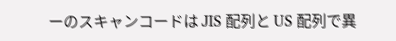ーのスキャンコードは JIS 配列と US 配列で異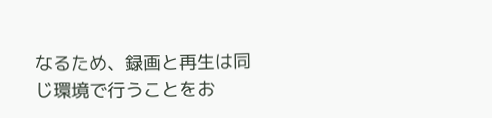なるため、録画と再生は同じ環境で行うことをお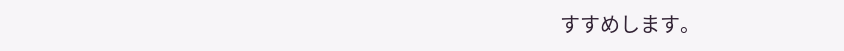すすめします。